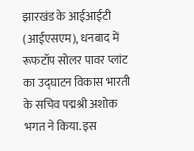झारखंड के आईआईटी (आईएसएम), धनबाद में रूफटॉप सोलर पावर प्लांट का उद्घाटन विकास भारती के सचिव पद्मश्री अशोक भगत ने किया. इस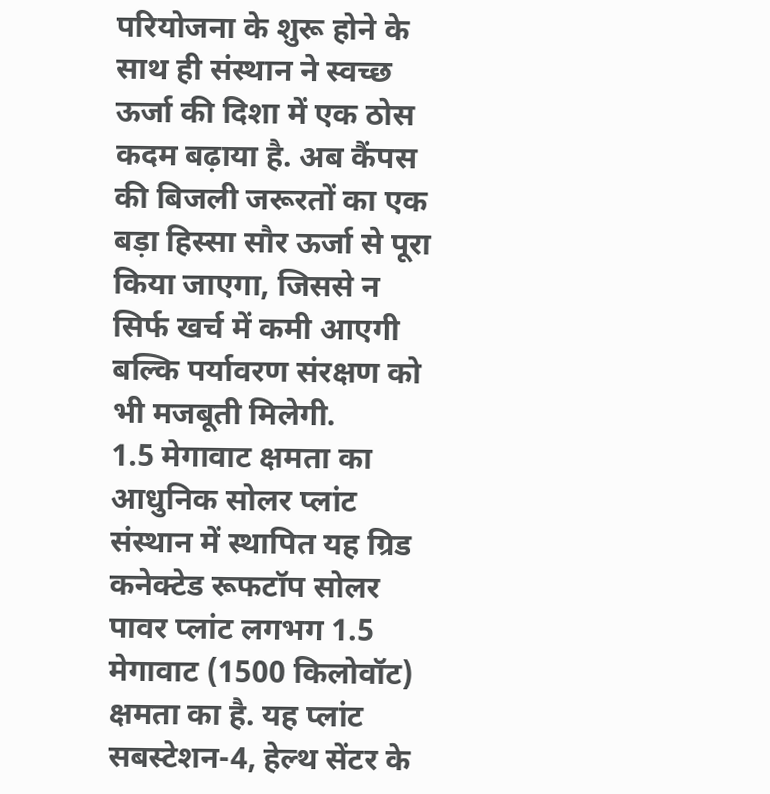परियोजना के शुरू होने के साथ ही संस्थान ने स्वच्छ ऊर्जा की दिशा में एक ठोस कदम बढ़ाया है. अब कैंपस की बिजली जरूरतों का एक बड़ा हिस्सा सौर ऊर्जा से पूरा किया जाएगा, जिससे न सिर्फ खर्च में कमी आएगी बल्कि पर्यावरण संरक्षण को भी मजबूती मिलेगी.
1.5 मेगावाट क्षमता का आधुनिक सोलर प्लांट
संस्थान में स्थापित यह ग्रिड कनेक्टेड रूफटॉप सोलर पावर प्लांट लगभग 1.5 मेगावाट (1500 किलोवॉट) क्षमता का है. यह प्लांट सबस्टेशन-4, हेल्थ सेंटर के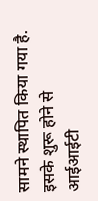सामने स्थापित किया गया है. इसके शुरू होने से आईआईटी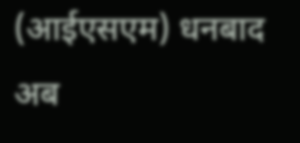(आईएसएम) धनबाद अब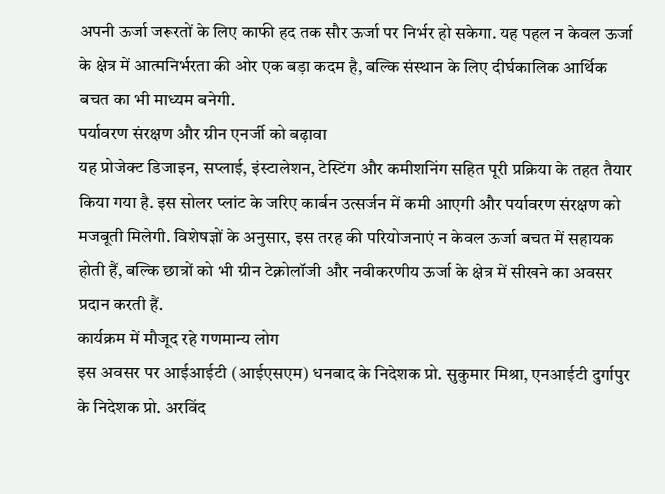अपनी ऊर्जा जरूरतों के लिए काफी हद तक सौर ऊर्जा पर निर्भर हो सकेगा. यह पहल न केवल ऊर्जा के क्षेत्र में आत्मनिर्भरता की ओर एक बड़ा कदम है, बल्कि संस्थान के लिए दीर्घकालिक आर्थिक बचत का भी माध्यम बनेगी.
पर्यावरण संरक्षण और ग्रीन एनर्जी को बढ़ावा
यह प्रोजेक्ट डिजाइन, सप्लाई, इंस्टालेशन, टेस्टिंग और कमीशनिंग सहित पूरी प्रक्रिया के तहत तैयार किया गया है. इस सोलर प्लांट के जरिए कार्बन उत्सर्जन में कमी आएगी और पर्यावरण संरक्षण को मजबूती मिलेगी. विशेषज्ञों के अनुसार, इस तरह की परियोजनाएं न केवल ऊर्जा बचत में सहायक होती हैं, बल्कि छात्रों को भी ग्रीन टेक्नोलॉजी और नवीकरणीय ऊर्जा के क्षेत्र में सीखने का अवसर प्रदान करती हैं.
कार्यक्रम में मौजूद रहे गणमान्य लोग
इस अवसर पर आईआईटी (आईएसएम) धनबाद के निदेशक प्रो. सुकुमार मिश्रा, एनआईटी दुर्गापुर के निदेशक प्रो. अरविंद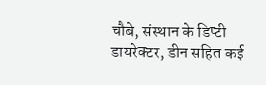चौबे, संस्थान के डिप्टी डायरेक्टर, डीन सहित कई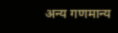अन्य गणमान्य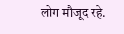लोग मौजूद रहे.